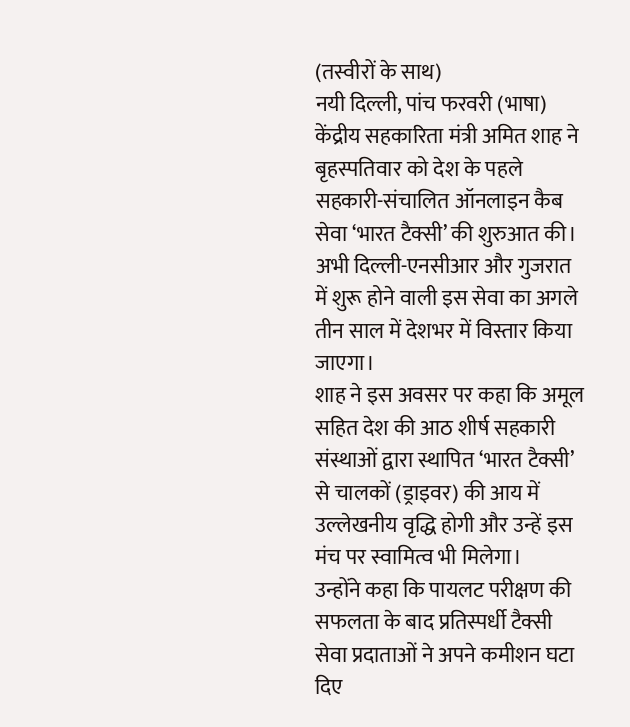(तस्वीरों के साथ)
नयी दिल्ली, पांच फरवरी (भाषा) केंद्रीय सहकारिता मंत्री अमित शाह ने बृहस्पतिवार को देश के पहले सहकारी-संचालित ऑनलाइन कैब सेवा ‘भारत टैक्सी’ की शुरुआत की। अभी दिल्ली-एनसीआर और गुजरात में शुरू होने वाली इस सेवा का अगले तीन साल में देशभर में विस्तार किया जाएगा।
शाह ने इस अवसर पर कहा कि अमूल सहित देश की आठ शीर्ष सहकारी संस्थाओं द्वारा स्थापित ‘भारत टैक्सी’ से चालकों (ड्राइवर) की आय में उल्लेखनीय वृद्धि होगी और उन्हें इस मंच पर स्वामित्व भी मिलेगा।
उन्होंने कहा कि पायलट परीक्षण की सफलता के बाद प्रतिस्पर्धी टैक्सी सेवा प्रदाताओं ने अपने कमीशन घटा दिए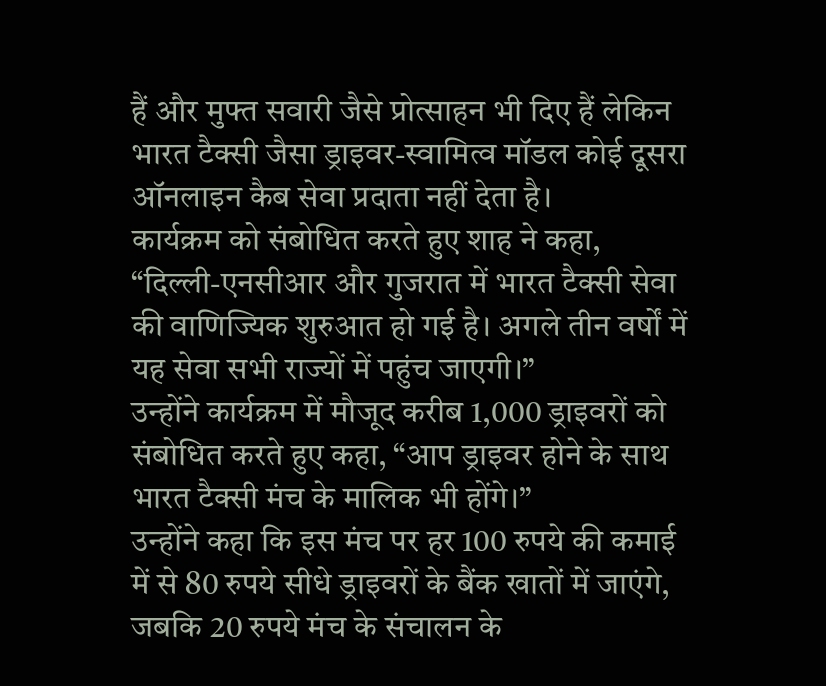हैं और मुफ्त सवारी जैसे प्रोत्साहन भी दिए हैं लेकिन भारत टैक्सी जैसा ड्राइवर-स्वामित्व मॉडल कोई दूसरा ऑनलाइन कैब सेवा प्रदाता नहीं देता है।
कार्यक्रम को संबोधित करते हुए शाह ने कहा, “दिल्ली-एनसीआर और गुजरात में भारत टैक्सी सेवा की वाणिज्यिक शुरुआत हो गई है। अगले तीन वर्षों में यह सेवा सभी राज्यों में पहुंच जाएगी।”
उन्होंने कार्यक्रम में मौजूद करीब 1,000 ड्राइवरों को संबोधित करते हुए कहा, “आप ड्राइवर होने के साथ भारत टैक्सी मंच के मालिक भी होंगे।”
उन्होंने कहा कि इस मंच पर हर 100 रुपये की कमाई में से 80 रुपये सीधे ड्राइवरों के बैंक खातों में जाएंगे, जबकि 20 रुपये मंच के संचालन के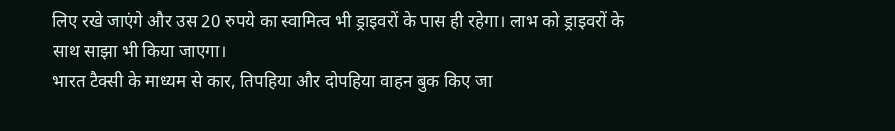लिए रखे जाएंगे और उस 20 रुपये का स्वामित्व भी ड्राइवरों के पास ही रहेगा। लाभ को ड्राइवरों के साथ साझा भी किया जाएगा।
भारत टैक्सी के माध्यम से कार, तिपहिया और दोपहिया वाहन बुक किए जा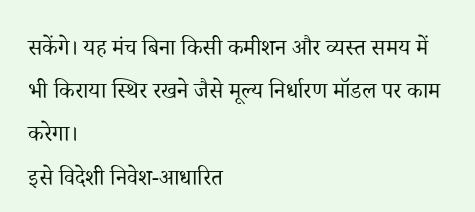सकेंगे। यह मंच बिना किसी कमीशन और व्यस्त समय में भी किराया स्थिर रखने जैसे मूल्य निर्धारण मॉडल पर काम करेगा।
इसे विदेशी निवेश-आधारित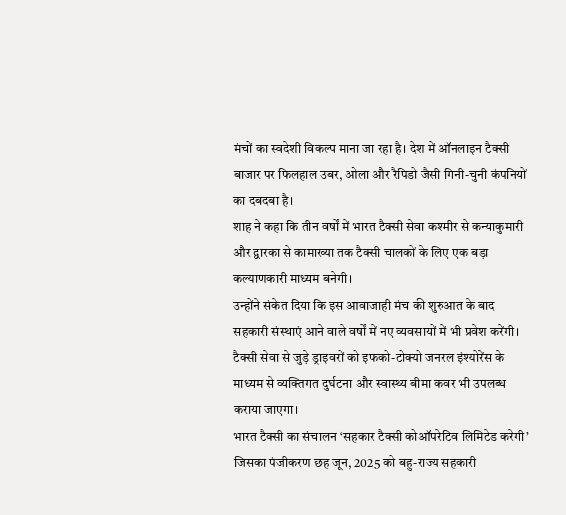मंचों का स्वदेशी विकल्प माना जा रहा है। देश में ऑनलाइन टैक्सी बाजार पर फिलहाल उबर, ओला और रैपिडो जैसी गिनी-चुनी कंपनियों का दबदबा है।
शाह ने कहा कि तीन वर्षों में भारत टैक्सी सेवा कश्मीर से कन्याकुमारी और द्वारका से कामाख्या तक टैक्सी चालकों के लिए एक बड़ा कल्याणकारी माध्यम बनेगी।
उन्होंने संकेत दिया कि इस आवाजाही मंच की शुरुआत के बाद सहकारी संस्थाएं आने वाले वर्षों में नए व्यवसायों में भी प्रवेश करेंगी।
टैक्सी सेवा से जुड़े ड्राइवरों को इफको-टोक्यो जनरल इंश्योरेंस के माध्यम से व्यक्तिगत दुर्घटना और स्वास्थ्य बीमा कवर भी उपलब्ध कराया जाएगा।
भारत टैक्सी का संचालन ‘सहकार टैक्सी कोऑपरेटिव लिमिटेड करेगी’ जिसका पंजीकरण छह जून, 2025 को बहु-राज्य सहकारी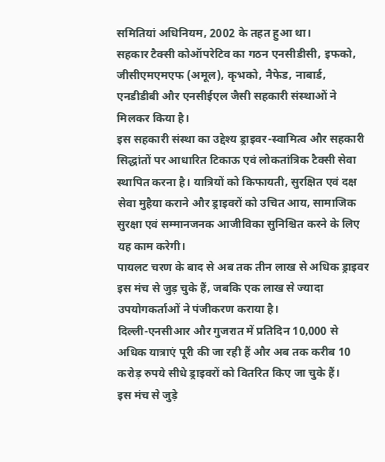समितियां अधिनियम, 2002 के तहत हुआ था।
सहकार टैक्सी कोऑपरेटिव का गठन एनसीडीसी, इफको, जीसीएमएमएफ (अमूल), कृभको, नैफेड, नाबार्ड, एनडीडीबी और एनसीईएल जैसी सहकारी संस्थाओं ने मिलकर किया है।
इस सहकारी संस्था का उद्देश्य ड्राइवर-स्वामित्व और सहकारी सिद्धांतों पर आधारित टिकाऊ एवं लोकतांत्रिक टैक्सी सेवा स्थापित करना है। यात्रियों को किफायती, सुरक्षित एवं दक्ष सेवा मुहैया कराने और ड्राइवरों को उचित आय, सामाजिक सुरक्षा एवं सम्मानजनक आजीविका सुनिश्चित करने के लिए यह काम करेगी।
पायलट चरण के बाद से अब तक तीन लाख से अधिक ड्राइवर इस मंच से जुड़ चुके हैं, जबकि एक लाख से ज्यादा उपयोगकर्ताओं ने पंजीकरण कराया है।
दिल्ली-एनसीआर और गुजरात में प्रतिदिन 10,000 से अधिक यात्राएं पूरी की जा रही हैं और अब तक करीब 10 करोड़ रुपये सीधे ड्राइवरों को वितरित किए जा चुके हैं।
इस मंच से जुड़े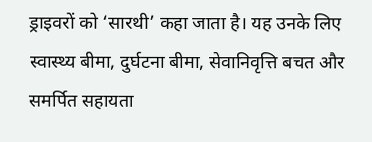ड्राइवरों को ‘सारथी’ कहा जाता है। यह उनके लिए स्वास्थ्य बीमा, दुर्घटना बीमा, सेवानिवृत्ति बचत और समर्पित सहायता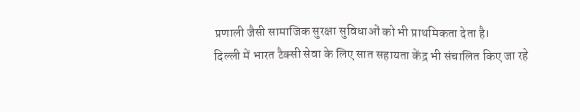प्रणाली जैसी सामाजिक सुरक्षा सुविधाओं को भी प्राथमिकता देता है।
दिल्ली में भारत टैक्सी सेवा के लिए सात सहायता केंद्र भी संचालित किए जा रहे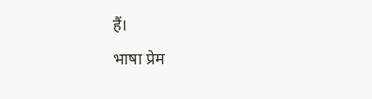हैं।
भाषा प्रेम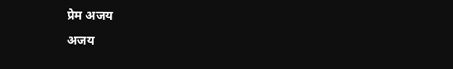प्रेम अजय
अजय